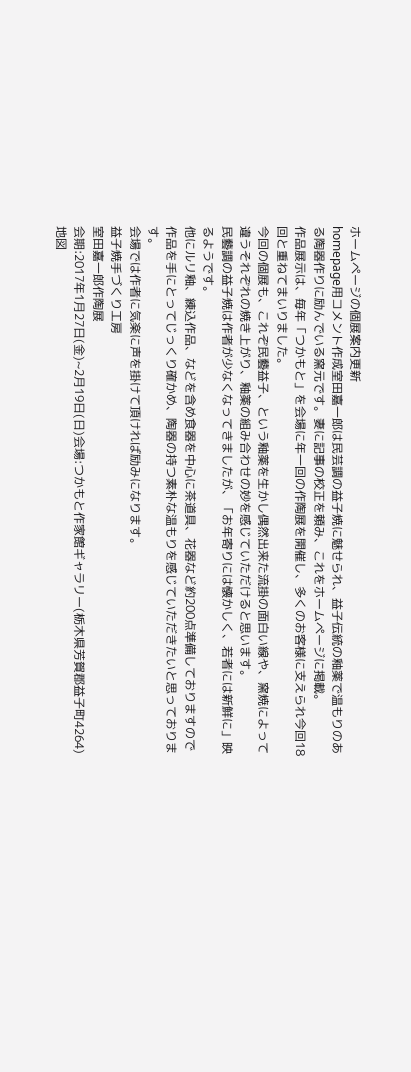ホームページの個展案内更新
homepage用コメント作成室田嘉一郎は民芸調の益子焼に魅せられ、益子伝統の釉薬で温もりのある陶器作りに励んでいる窯元です。妻に記事の校正を頼み、これをホームページに掲載。
作品展示は、毎年「つかもと」を会場に年一回の作陶展を開催し、多くのお客様に支えられ今回18回と重ねてまいりました。
今回の個展も、これぞ民藝益子、という釉薬を生かし偶然出来た流掛の面白い線や、窯焼によって違うそれぞれの焼き上がり、釉薬の組み合わせの妙を感じていただけると思います。
民藝調の益子焼は作者が少なくなってきましたが、「お年寄りには懐かしく、若者には新鮮に」映るようです。
他にルリ釉、練込作品、などを含め食器を中心に茶道具、花器など約200点準備しておりますので作品を手にとってじっくり確かめ、陶器の持つ素朴な温もりを感じていただきたいと思っております。
会場では作者に気楽に声を掛けて頂ければ励みになります。
益子焼手づくり工房
室田嘉一郎作陶展
会期:2017年1月27日(金)~2月19日(日)会場:つかもと作家館ギャラリー(栃木県芳賀郡益子町4264)地図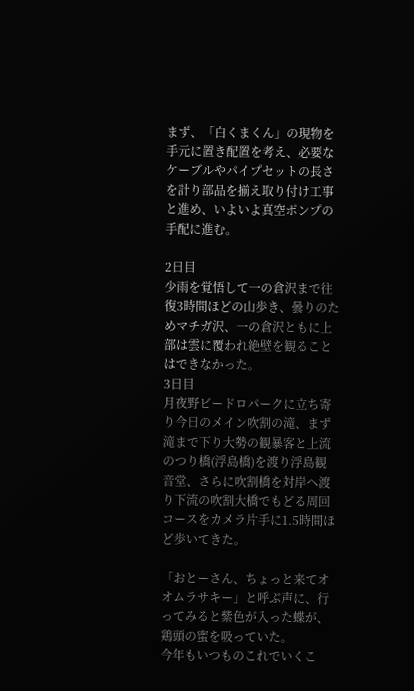まず、「白くまくん」の現物を手元に置き配置を考え、必要なケーブルやパイプセットの長さを計り部品を揃え取り付け工事と進め、いよいよ真空ポンプの手配に進む。

2日目
少雨を覚悟して一の倉沢まで往復3時間ほどの山歩き、曇りのためマチガ沢、一の倉沢ともに上部は雲に覆われ絶壁を観ることはできなかった。
3日目
月夜野ビードロパークに立ち寄り今日のメイン吹割の滝、まず滝まで下り大勢の観暴客と上流のつり橋(浮島橋)を渡り浮島観音堂、さらに吹割橋を対岸へ渡り下流の吹割大橋でもどる周回コースをカメラ片手に1.5時間ほど歩いてきた。

「おとーさん、ちょっと来てオオムラサキー」と呼ぶ声に、行ってみると紫色が入った蝶が、鶏頭の蜜を吸っていた。
今年もいつものこれでいくこ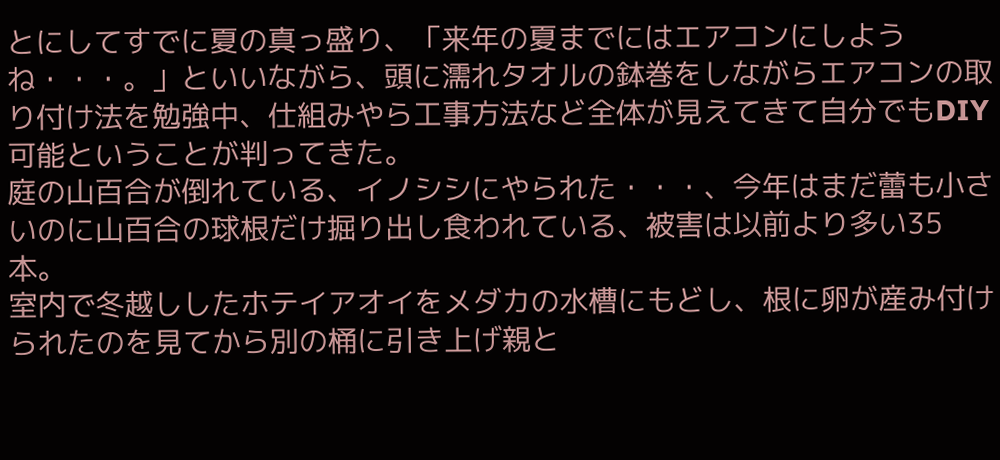とにしてすでに夏の真っ盛り、「来年の夏までにはエアコンにしようね・・・。」といいながら、頭に濡れタオルの鉢巻をしながらエアコンの取り付け法を勉強中、仕組みやら工事方法など全体が見えてきて自分でもDIY可能ということが判ってきた。
庭の山百合が倒れている、イノシシにやられた・・・、今年はまだ蕾も小さいのに山百合の球根だけ掘り出し食われている、被害は以前より多い35本。
室内で冬越ししたホテイアオイをメダカの水槽にもどし、根に卵が産み付けられたのを見てから別の桶に引き上げ親と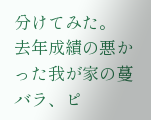分けてみた。
去年成績の悪かった我が家の蔓バラ、ピ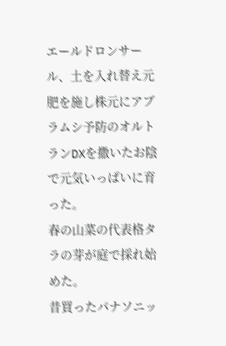エールドロンサール、土を入れ替え元肥を施し株元にアブラムシ予防のオルトランDXを撒いたお陰で元気いっぱいに育った。
春の山菜の代表格タラの芽が庭で採れ始めた。
昔買ったパナソニッ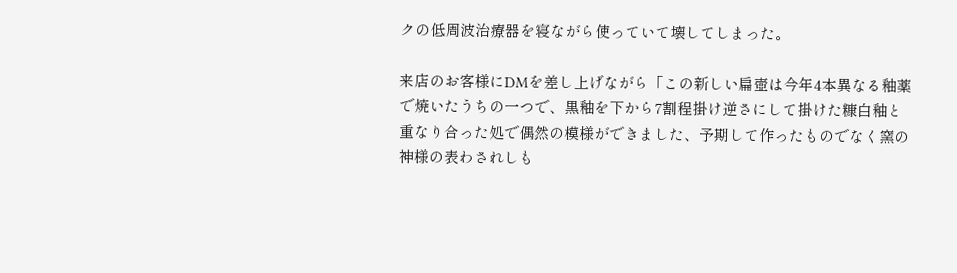クの低周波治療器を寝ながら使っていて壊してしまった。

来店のお客様にDMを差し上げながら「この新しい扁壺は今年4本異なる釉薬で焼いたうちの一つで、黒釉を下から7割程掛け逆さにして掛けた糠白釉と重なり合った処で偶然の模様ができました、予期して作ったものでなく窯の神様の表わされしも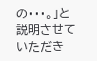の・・・。」と説明させていただき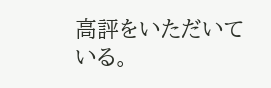高評をいただいている。